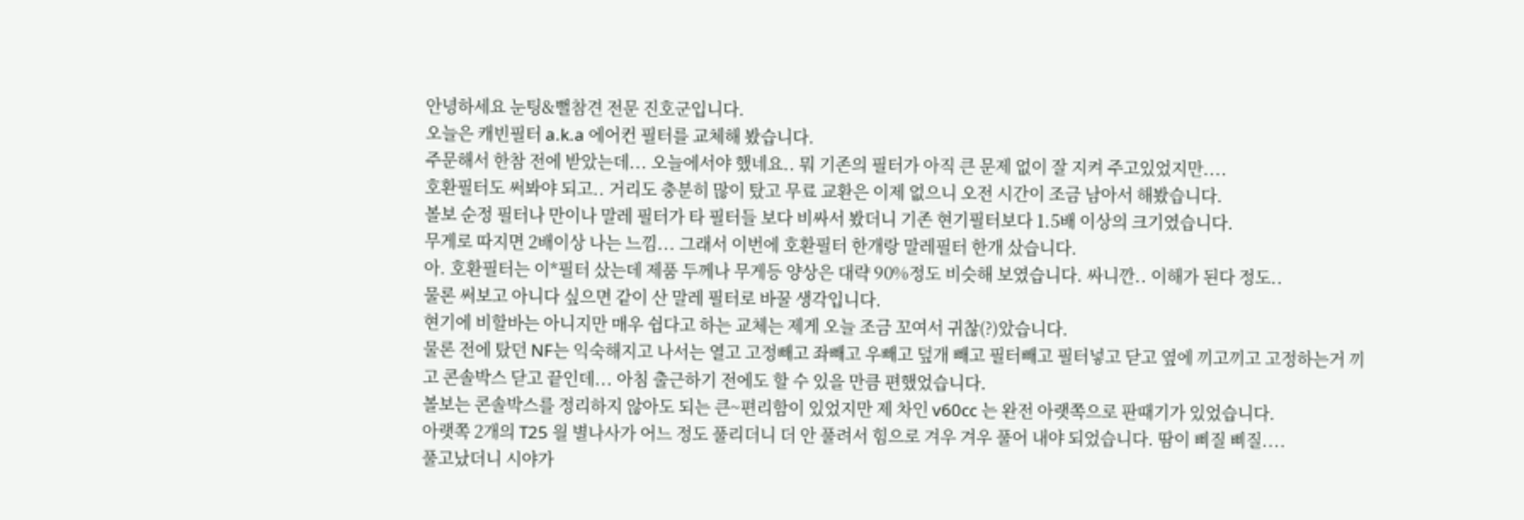안녕하세요 눈팅&뻘참견 전문 진호군입니다.
오늘은 캐빈필터 a.k.a 에어컨 필터를 교체해 봤습니다.
주문해서 한참 전에 받았는데... 오늘에서야 했네요.. 뭐 기존의 필터가 아직 큰 문제 없이 잘 지켜 주고있었지만....
호환필터도 써봐야 되고.. 거리도 충분히 많이 탔고 무료 교환은 이제 없으니 오전 시간이 조금 남아서 해봤습니다.
볼보 순정 필터나 만이나 말레 필터가 타 필터들 보다 비싸서 봤더니 기존 현기필터보다 1.5배 이상의 크기였습니다.
무게로 따지면 2배이상 나는 느낌... 그래서 이번에 호환필터 한개랑 말레필터 한개 샀습니다.
아. 호환필터는 이*필터 샀는데 제품 두께나 무게등 양상은 대략 90%정도 비슷해 보였습니다. 싸니깐.. 이해가 된다 정도..
물론 써보고 아니다 싶으면 같이 산 말레 필터로 바꿀 생각입니다.
현기에 비할바는 아니지만 매우 쉽다고 하는 교체는 제게 오늘 조금 꼬여서 귀찮(?)았습니다.
물론 전에 탔던 NF는 익숙해지고 나서는 열고 고정빼고 좌빼고 우빼고 덮개 빼고 필터빼고 필터넣고 닫고 옆에 끼고끼고 고정하는거 끼고 콘솔박스 닫고 끝인데... 아침 출근하기 전에도 할 수 있을 만큼 편했었습니다.
볼보는 콘솔박스를 정리하지 않아도 되는 큰~편리함이 있었지만 제 차인 v60cc 는 완전 아랫쪽으로 판때기가 있었습니다.
아랫쪽 2개의 T25 읠 별나사가 어느 정도 풀리더니 더 안 풀려서 힘으로 겨우 겨우 풀어 내야 되었습니다. 땀이 삐질 삐질....
풀고났더니 시야가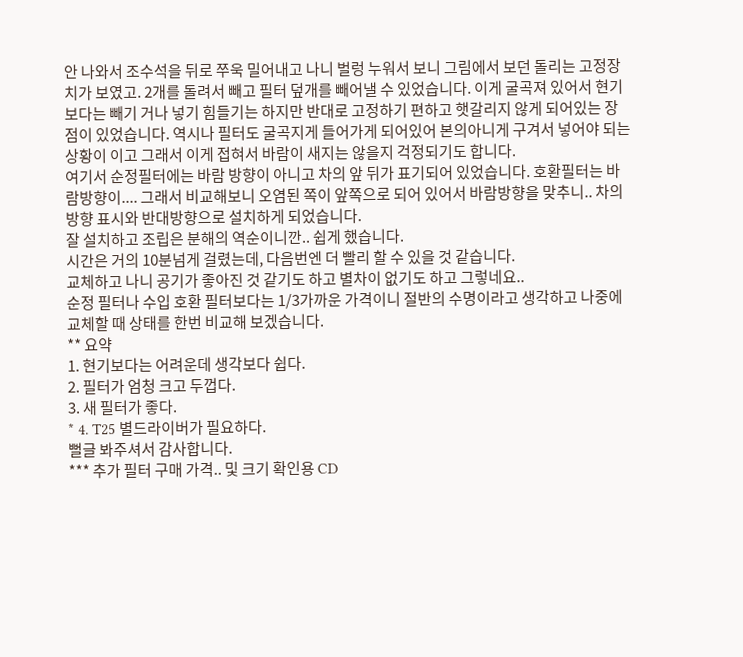안 나와서 조수석을 뒤로 쭈욱 밀어내고 나니 벌렁 누워서 보니 그림에서 보던 돌리는 고정장치가 보였고. 2개를 돌려서 빼고 필터 덮개를 빼어낼 수 있었습니다. 이게 굴곡져 있어서 현기보다는 빼기 거나 넣기 힘들기는 하지만 반대로 고정하기 편하고 햇갈리지 않게 되어있는 장점이 있었습니다. 역시나 필터도 굴곡지게 들어가게 되어있어 본의아니게 구겨서 넣어야 되는 상황이 이고 그래서 이게 접혀서 바람이 새지는 않을지 걱정되기도 합니다.
여기서 순정필터에는 바람 방향이 아니고 차의 앞 뒤가 표기되어 있었습니다. 호환필터는 바람방향이.... 그래서 비교해보니 오염된 쪽이 앞쪽으로 되어 있어서 바람방향을 맞추니.. 차의 방향 표시와 반대방향으로 설치하게 되었습니다.
잘 설치하고 조립은 분해의 역순이니깐.. 쉽게 했습니다.
시간은 거의 10분넘게 걸렸는데, 다음번엔 더 빨리 할 수 있을 것 같습니다.
교체하고 나니 공기가 좋아진 것 같기도 하고 별차이 없기도 하고 그렇네요..
순정 필터나 수입 호환 필터보다는 1/3가까운 가격이니 절반의 수명이라고 생각하고 나중에 교체할 때 상태를 한번 비교해 보겠습니다.
** 요약
1. 현기보다는 어려운데 생각보다 쉽다.
2. 필터가 엄청 크고 두껍다.
3. 새 필터가 좋다.
* 4. T25 별드라이버가 필요하다.
뻘글 봐주셔서 감사합니다.
*** 추가 필터 구매 가격.. 및 크기 확인용 CD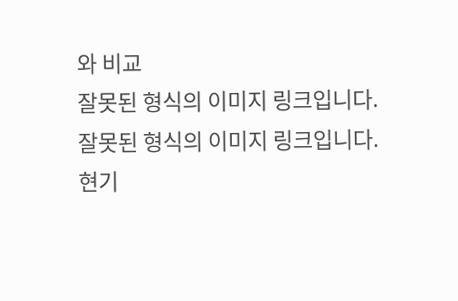와 비교
잘못된 형식의 이미지 링크입니다.
잘못된 형식의 이미지 링크입니다.
현기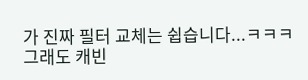가 진짜 필터 교체는 쉽습니다...ㅋㅋㅋ
그래도 캐빈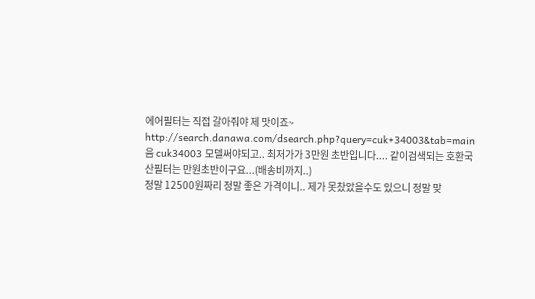에어필터는 직접 갈아줘야 제 맛이죠~
http://search.danawa.com/dsearch.php?query=cuk+34003&tab=main
음 cuk34003 모델써야되고.. 최저가가 3만원 초반입니다.... 같이검색되는 호환국산필터는 만원초반이구요...(배송비까지..)
정말 12500원짜리 정말 좋은 가격이니.. 제가 못찼았을수도 있으니 정말 맞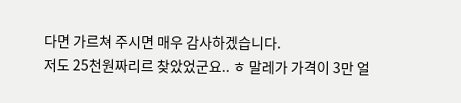다면 가르쳐 주시면 매우 감사하겠습니다.
저도 25천원짜리르 찾았었군요.. ㅎ 말레가 가격이 3만 얼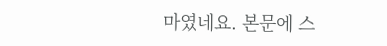마였네요. 본문에 스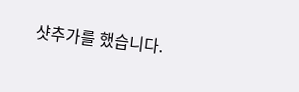샷추가를 했습니다.